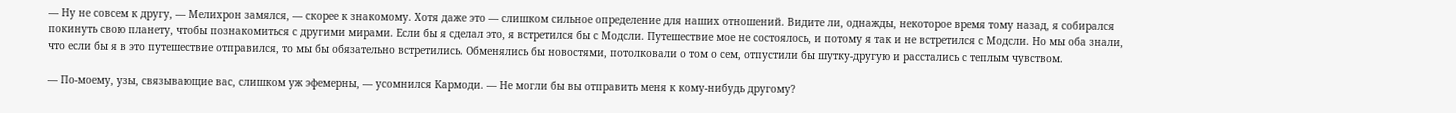— Ну не совсем к другу, — Мелихрон замялся, — скорее к знакомому. Хотя даже это — слишком сильное определение для наших отношений. Видите ли, однажды, некоторое время тому назад, я собирался покинуть свою планету, чтобы познакомиться с другими мирами. Если бы я сделал это, я встретился бы с Модсли. Путешествие мое не состоялось, и потому я так и не встретился с Модсли. Но мы оба знали, что если бы я в это путешествие отправился, то мы бы обязательно встретились. Обменялись бы новостями, потолковали о том о сем, отпустили бы шутку-другую и расстались с теплым чувством.

— По-моему, узы, связывающие вас, слишком уж эфемерны, — усомнился Кармоди. — Не могли бы вы отправить меня к кому-нибудь другому?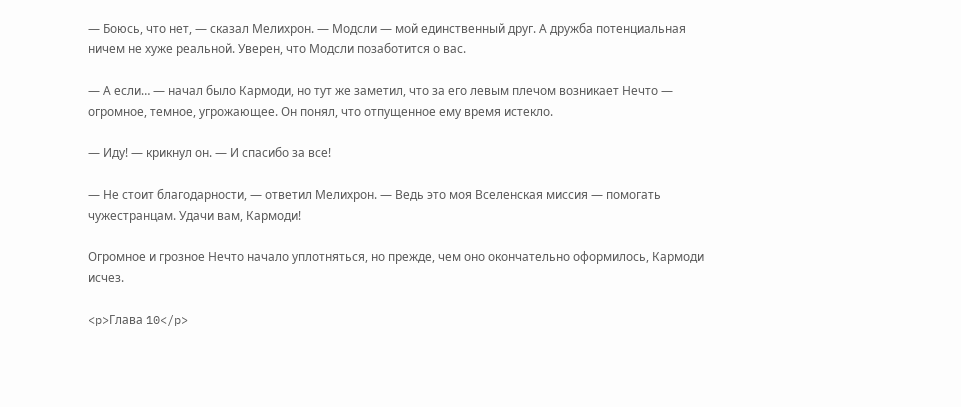— Боюсь, что нет, — сказал Мелихрон. — Модсли — мой единственный друг. А дружба потенциальная ничем не хуже реальной. Уверен, что Модсли позаботится о вас.

— А если… — начал было Кармоди, но тут же заметил, что за его левым плечом возникает Нечто — огромное, темное, угрожающее. Он понял, что отпущенное ему время истекло.

— Иду! — крикнул он. — И спасибо за все!

— Не стоит благодарности, — ответил Мелихрон. — Ведь это моя Вселенская миссия — помогать чужестранцам. Удачи вам, Кармоди!

Огромное и грозное Нечто начало уплотняться, но прежде, чем оно окончательно оформилось, Кармоди исчез.

<p>Глава 10</p>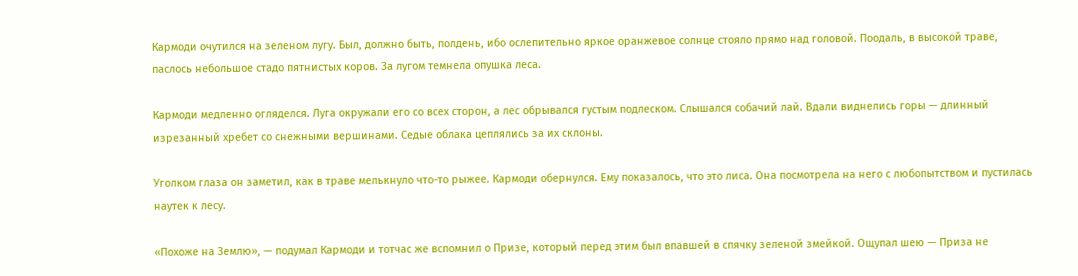Кармоди очутился на зеленом лугу. Был, должно быть, полдень, ибо ослепительно яркое оранжевое солнце стояло прямо над головой. Поодаль, в высокой траве, паслось небольшое стадо пятнистых коров. За лугом темнела опушка леса.

Кармоди медленно огляделся. Луга окружали его со всех сторон, а лес обрывался густым подлеском. Слышался собачий лай. Вдали виднелись горы — длинный изрезанный хребет со снежными вершинами. Седые облака цеплялись за их склоны.

Уголком глаза он заметил, как в траве мелькнуло что-то рыжее. Кармоди обернулся. Ему показалось, что это лиса. Она посмотрела на него с любопытством и пустилась наутек к лесу.

«Похоже на Землю», — подумал Кармоди и тотчас же вспомнил о Призе, который перед этим был впавшей в спячку зеленой змейкой. Ощупал шею — Приза не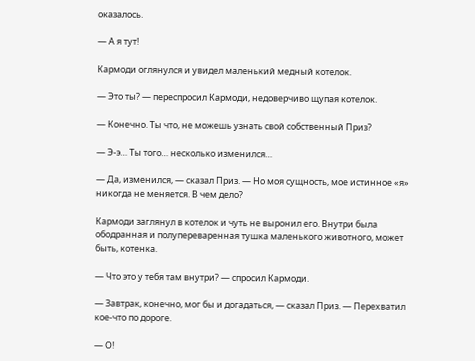оказалось.

— А я тут!

Кармоди оглянулся и увидел маленький медный котелок.

— Это ты? — переспросил Кармоди, недоверчиво щупая котелок.

— Конечно. Ты что, не можешь узнать свой собственный Приз?

— Э-э… Ты того… несколько изменился…

— Да, изменился, — сказал Приз. — Но моя сущность, мое истинное «я» никогда не меняется. В чем дело?

Кармоди заглянул в котелок и чуть не выронил его. Внутри была ободранная и полупереваренная тушка маленького животного, может быть, котенка.

— Что это у тебя там внутри? — спросил Кармоди.

— Завтрак, конечно, мог бы и догадаться, — сказал Приз. — Перехватил кое-что по дороге.

— О!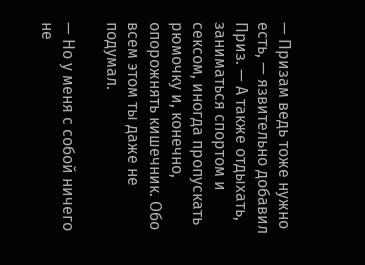— Призам ведь тоже нужно есть, — язвительно добавил Приз. — А также отдыхать, заниматься спортом и сексом, иногда пропускать рюмочку и, конечно, опорожнять кишечник. Обо всем этом ты даже не подумал.

— Но у меня с собой ничего не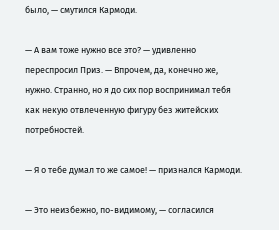было, — смутился Кармоди.

— А вам тоже нужно все это? — удивленно переспросил Приз. — Впрочем, да, конечно же, нужно. Странно, но я до сих пор воспринимал тебя как некую отвлеченную фигуру без житейских потребностей.

— Я о тебе думал то же самое! — признался Кармоди.

— Это неизбежно, по-видимому, — согласился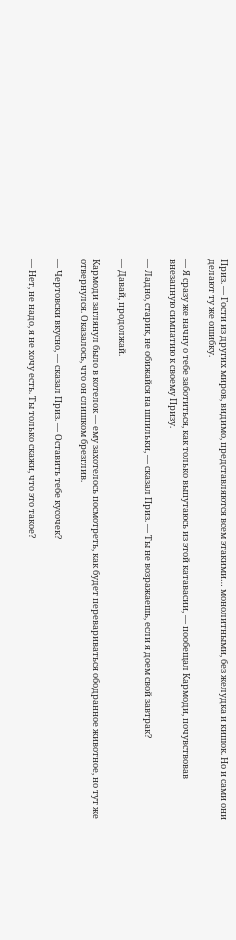Приз. — Гости из других миров, видимо, представляются всем этакими… монолитными, без желудка и кишок. Но и сами они делают ту же ошибку.

— Я сразу же начну о тебе заботиться, как только выпутаюсь из этой катавасии, — пообещал Кармоди, почувствовав внезапную симпатию к своему Призу.

— Ладно, старик, не обижайся на шпильки, — сказал Приз. — Ты не возражаешь, если я доем свой завтрак?

— Давай, продолжай.

Кармоди заглянул было в котелок — ему захотелось посмотреть, как будет перевариваться ободранное животное, но тут же отвернулся. Оказалось, что он слишком брезглив.

— Чертовски вкусно, — сказал Приз. — Оставить тебе кусочек?

— Нет, не надо, я не хочу есть. Ты только скажи, что это такое?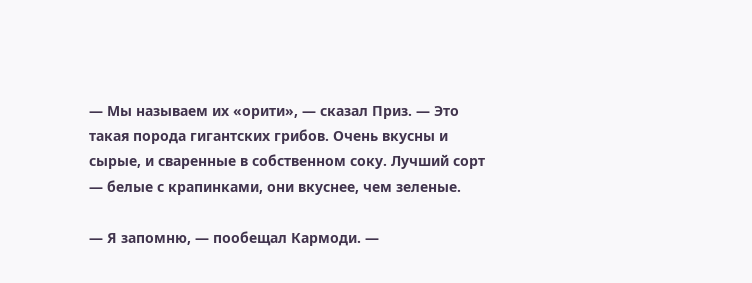— Мы называем их «орити», — сказал Приз. — Это такая порода гигантских грибов. Очень вкусны и сырые, и сваренные в собственном соку. Лучший сорт — белые с крапинками, они вкуснее, чем зеленые.

— Я запомню, — пообещал Кармоди. —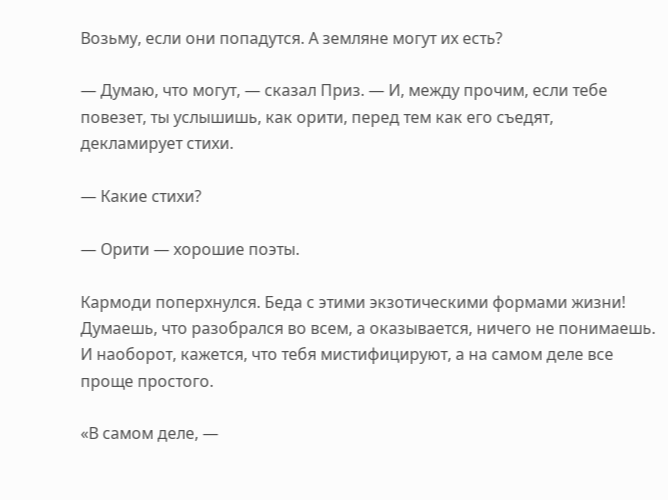Возьму, если они попадутся. А земляне могут их есть?

— Думаю, что могут, — сказал Приз. — И, между прочим, если тебе повезет, ты услышишь, как орити, перед тем как его съедят, декламирует стихи.

— Какие стихи?

— Орити — хорошие поэты.

Кармоди поперхнулся. Беда с этими экзотическими формами жизни! Думаешь, что разобрался во всем, а оказывается, ничего не понимаешь. И наоборот, кажется, что тебя мистифицируют, а на самом деле все проще простого.

«В самом деле, —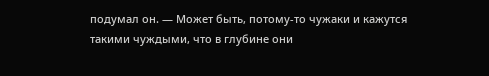подумал он. — Может быть, потому-то чужаки и кажутся такими чуждыми, что в глубине они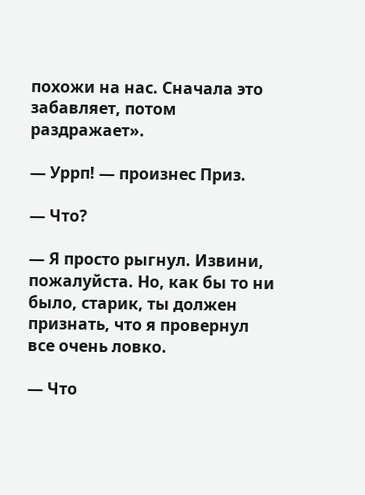похожи на нас. Сначала это забавляет, потом раздражает».

— Уррп! — произнес Приз.

— Что?

— Я просто рыгнул. Извини, пожалуйста. Но, как бы то ни было, старик, ты должен признать, что я провернул все очень ловко.

— Что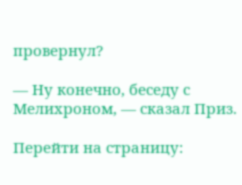провернул?

— Ну конечно, беседу с Мелихроном, — сказал Приз.

Перейти на страницу: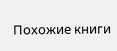Похожие книги